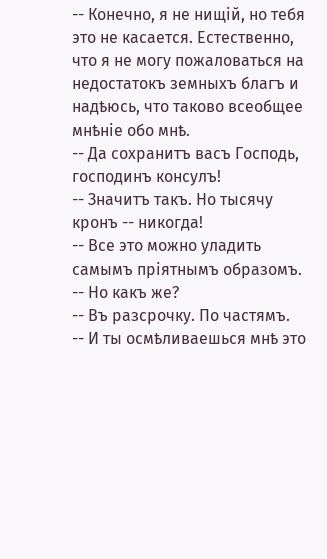-- Конечно, я не нищій, но тебя это не касается. Естественно, что я не могу пожаловаться на недостатокъ земныхъ благъ и надѣюсь, что таково всеобщее мнѣніе обо мнѣ.
-- Да сохранитъ васъ Господь, господинъ консулъ!
-- Значитъ такъ. Но тысячу кронъ -- никогда!
-- Все это можно уладить самымъ пріятнымъ образомъ.
-- Но какъ же?
-- Въ разсрочку. По частямъ.
-- И ты осмѣливаешься мнѣ это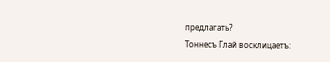предлагать?
Тоннесъ Глай восклицаетъ: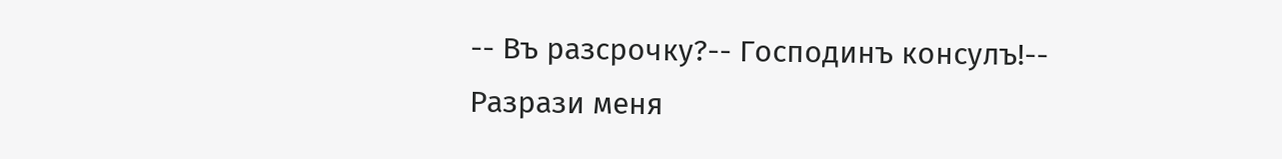-- Въ разсрочку?-- Господинъ консулъ!-- Разрази меня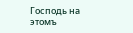Господь на этомъ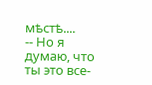мѣстѣ....
-- Но я думаю, что ты это все-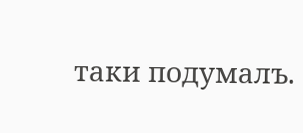таки подумалъ.